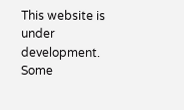This website is under development. Some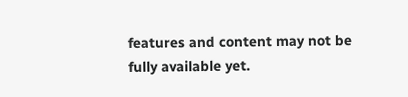features and content may not be fully available yet.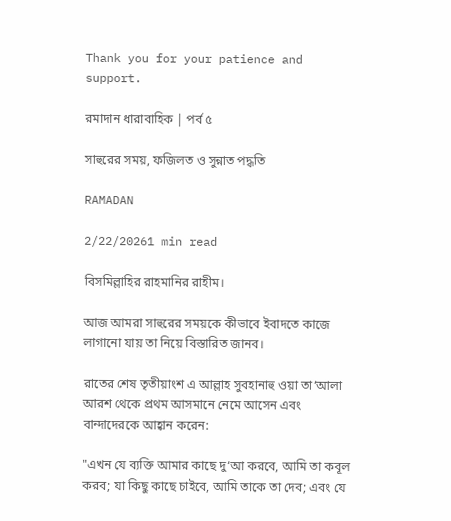Thank you for your patience and support.

রমাদান ধারাবাহিক | পর্ব ৫

সাহুরের সময়, ফজিলত ও সুন্নাত পদ্ধতি

RAMADAN

2/22/20261 min read

বিসমিল্লাহির রাহমানির রাহীম।

আজ আমরা সাহুরের সময়কে কীভাবে ইবাদতে কাজে লাগানো যায় তা নিয়ে বিস্তারিত জানব।

রাতের শেষ তৃতীয়াংশ এ আল্লাহ সুবহানাহু ওয়া তা‘আলা আরশ থেকে প্রথম আসমানে নেমে আসেন এবং বান্দাদেরকে আহ্বান করেন:

"এখন যে ব্যক্তি আমার কাছে দু‘আ করবে, আমি তা কবূল করব; যা কিছু কাছে চাইবে, আমি তাকে তা দেব; এবং যে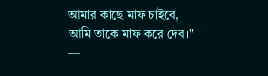আমার কাছে মাফ চাইবে, আমি তাকে মাফ করে দেব।"
—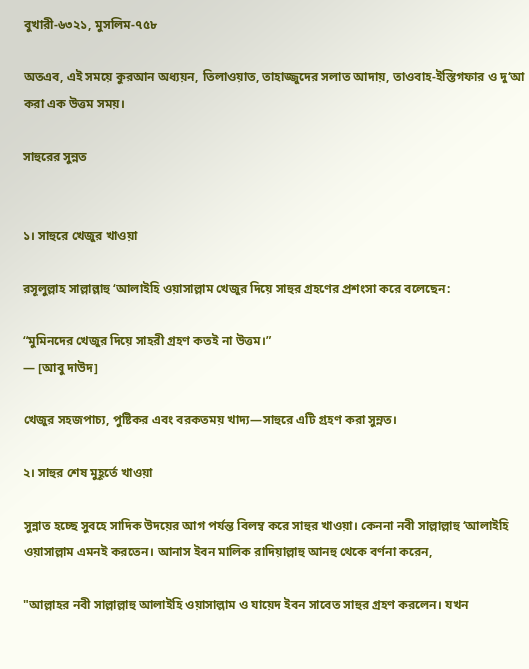বুখারী-৬৩২১, মুসলিম-৭৫৮

অতএব, এই সময়ে কুরআন অধ্যয়ন, তিলাওয়াত, তাহাজ্জুদের সলাত আদায়, তাওবাহ-ইস্তিগফার ও দু‘আ করা এক উত্তম সময়।

সাহুরের সুন্নত


১। সাহুরে খেজুর খাওয়া

রসূলুল্লাহ সাল্লাল্লাহু ‘আলাইহি ওয়াসাল্লাম খেজুর দিয়ে সাহুর গ্রহণের প্রশংসা করে বলেছেন:

“মুমিনদের খেজুর দিয়ে সাহরী গ্রহণ কতই না উত্তম।”
— [আবু দাউদ]

খেজুর সহজপাচ্য, পুষ্টিকর এবং বরকতময় খাদ্য—সাহুরে এটি গ্রহণ করা সুন্নত।

২। সাহুর শেষ মুহূর্তে খাওয়া

সুন্নাত হচ্ছে সুবহে সাদিক উদয়ের আগ পর্যন্ত বিলম্ব করে সাহুর খাওয়া। কেননা নবী সাল্লাল্লাহু ‘আলাইহি ওয়াসাল্লাম এমনই করতেন। আনাস ইবন মালিক রাদিয়াল্লাহু আনহু থেকে বর্ণনা করেন,

"আল্লাহর নবী সাল্লাল্লাহু আলাইহি ওয়াসাল্লাম ও যায়েদ ইবন সাবেত সাহুর গ্রহণ করলেন। যখন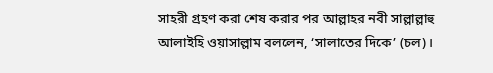সাহরী গ্রহণ করা শেষ করার পর আল্লাহর নবী সাল্লাল্লাহু আলাইহি ওয়াসাল্লাম বললেন, ‘সালাতের দিকে’ (চল)।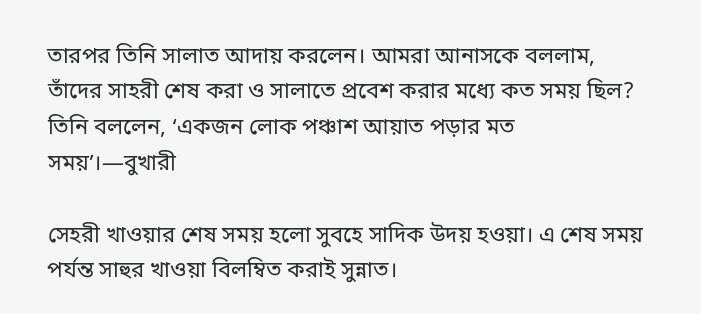তারপর তিনি সালাত আদায় করলেন। আমরা আনাসকে বললাম, তাঁদের সাহরী শেষ করা ও সালাতে প্রবেশ করার মধ্যে কত সময় ছিল? তিনি বললেন, ‘একজন লোক পঞ্চাশ আয়াত পড়ার মত সময়’।—বুখারী

সেহরী খাওয়ার শেষ সময় হলো সুবহে সাদিক উদয় হওয়া। এ শেষ সময় পর্যন্ত সাহুর খাওয়া বিলম্বিত করাই সুন্নাত।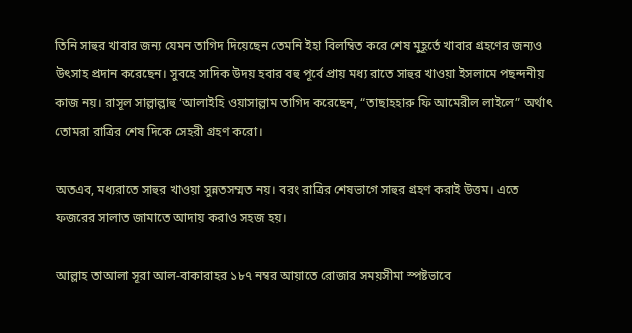তিনি সাহুর খাবার জন্য যেমন তাগিদ দিয়েছেন তেমনি ইহা বিলম্বিত করে শেষ মুহূর্তে খাবার গ্রহণের জন্যও উৎসাহ প্রদান করেছেন। সুবহে সাদিক উদয় হবার বহু পূর্বে প্রায় মধ্য রাতে সাহুর খাওয়া ইসলামে পছন্দনীয় কাজ নয়। রাসূল সাল্লাল্লাহু ‘আলাইহি ওয়াসাল্লাম তাগিদ করেছেন, “তাছাহহারু ফি আমেরীল লাইলে” অর্থাৎ তোমরা রাত্রির শেষ দিকে সেহরী গ্রহণ করো।

অতএব, মধ্যরাতে সাহুর খাওয়া সুন্নতসম্মত নয়। বরং রাত্রির শেষভাগে সাহুর গ্রহণ করাই উত্তম। এতে ফজরের সালাত জামাতে আদায় করাও সহজ হয়।

আল্লাহ তাআলা সূরা আল-বাকারাহর ১৮৭ নম্বর আয়াতে রোজার সময়সীমা স্পষ্টভাবে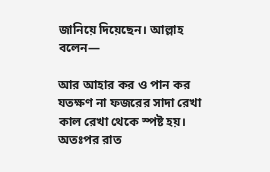জানিয়ে দিয়েছেন। আল্লাহ বলেন—

আর আহার কর ও পান কর যতক্ষণ না ফজরের সাদা রেখা কাল রেখা থেকে স্পষ্ট হয়। অতঃপর রাত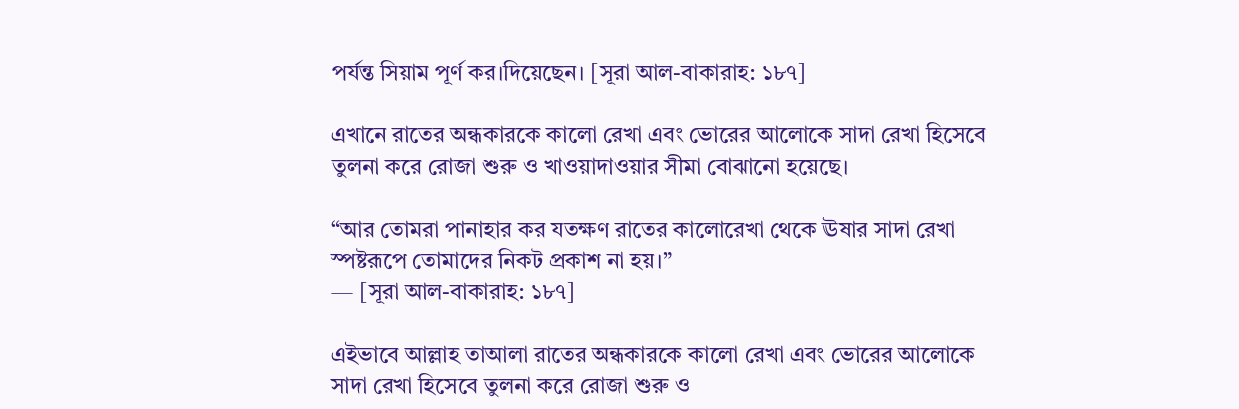পর্যন্ত সিয়াম পূর্ণ কর।দিয়েছেন। [সূরা আল-বাকারাহ: ১৮৭]

এখানে রাতের অন্ধকারকে কালো রেখা এবং ভোরের আলোকে সাদা রেখা হিসেবে তুলনা করে রোজা শুরু ও খাওয়াদাওয়ার সীমা বোঝানো হয়েছে।

“আর তোমরা পানাহার কর যতক্ষণ রাতের কালোরেখা থেকে ঊষার সাদা রেখা স্পষ্টরূপে তোমাদের নিকট প্রকাশ না হয়।”
— [সূরা আল-বাকারাহ: ১৮৭]

এইভাবে আল্লাহ তাআলা রাতের অন্ধকারকে কালো রেখা এবং ভোরের আলোকে সাদা রেখা হিসেবে তুলনা করে রোজা শুরু ও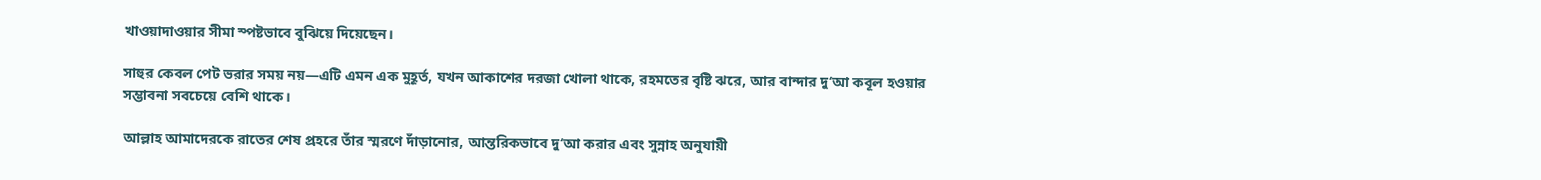খাওয়াদাওয়ার সীমা স্পষ্টভাবে বুঝিয়ে দিয়েছেন।

সাহুর কেবল পেট ভরার সময় নয়—এটি এমন এক মুহূর্ত, যখন আকাশের দরজা খোলা থাকে, রহমতের বৃষ্টি ঝরে, আর বান্দার দু‘আ কবূল হওয়ার সম্ভাবনা সবচেয়ে বেশি থাকে।

আল্লাহ আমাদেরকে রাতের শেষ প্রহরে তাঁর স্মরণে দাঁড়ানোর, আন্তরিকভাবে দু‘আ করার এবং সুন্নাহ অনুযায়ী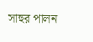সাহুর পালন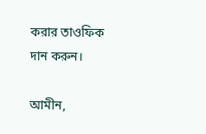করার তাওফিক দান করুন।

আমীন,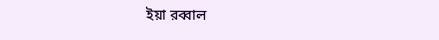ইয়া রব্বাল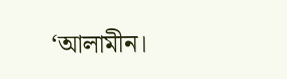‘আলামীন।